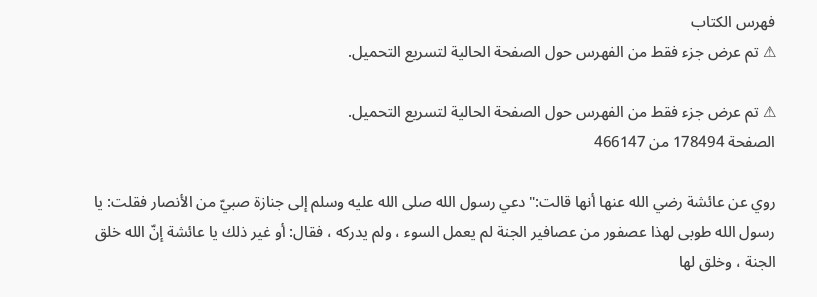فهرس الكتاب
⚠ تم عرض جزء فقط من الفهرس حول الصفحة الحالية لتسريع التحميل.

⚠ تم عرض جزء فقط من الفهرس حول الصفحة الحالية لتسريع التحميل.
الصفحة 178494 من 466147

روي عن عائشة رضي الله عنها أنها قالت:"دعي رسول الله صلى الله عليه وسلم إلى جنازة صبيّ من الأنصار فقلت: يا رسول الله طوبى لهذا عصفور من عصافير الجنة لم يعمل السوء ، ولم يدركه ، فقال: أو غير ذلك يا عائشة إنّ الله خلق الجنة ، وخلق لها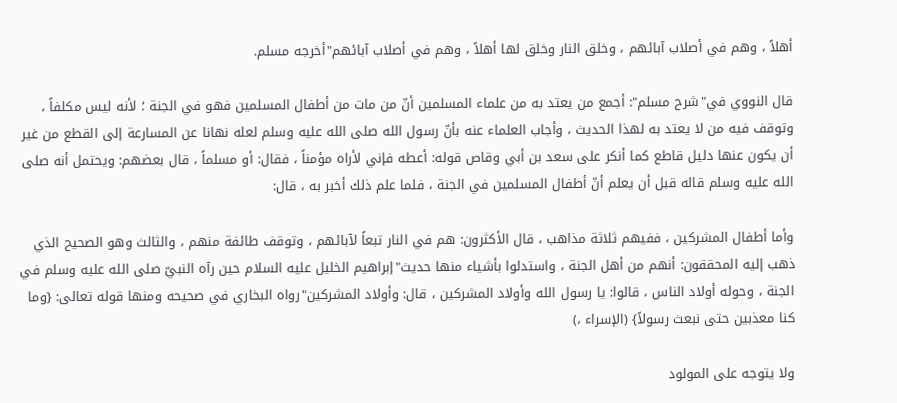أهلاً ، وهم في أصلاب آبائهم ، وخلق النار وخلق لها أهلاً ، وهم في أصلاب آبائهم"أخرجه مسلم.

قال النووي في"شرح مسلم": أجمع من يعتد به من علماء المسلمين أنّ من مات من أطفال المسلمين فهو في الجنة ؛ لأنه ليس مكلفاً ، وتوقف فيه من لا يعتد به لهذا الحديث ، وأجاب العلماء عنه بأنّ رسول الله صلى الله عليه وسلم لعله نهانا عن المسارعة إلى القطع من غير أن يكون عنها دليل قاطع كما أنكر على سعد بن أبي وقاص قوله: أعطه فإني لأراه مؤمناً ، فقال: أو مسلماً ، قال بعضهم: ويحتمل أنه صلى الله عليه وسلم قاله قبل أن يعلم أنّ أطفال المسلمين في الجنة ، فلما علم ذلك أخبر به ، قال:

وأما أطفال المشركين ، ففيهم ثلاثة مذاهب ، قال الأكثرون: هم في النار تبعاً لآبائهم ، وتوقف طائفة منهم ، والثالث وهو الصحيح الذي ذهب إليه المحققون: أنهم من أهل الجنة ، واستدلوا بأشياء منها حديث"إبراهيم الخليل عليه السلام حين رآه النبيّ صلى الله عليه وسلم في الجنة ، وحوله أولاد الناس ، قالوا: يا رسول الله وأولاد المشركين ، قال: وأولاد المشركين"رواه البخاري في صحيحه ومنها قوله تعالى: {وما كنا معذبين حتى نبعث رسولاً} (الإسراء ،)

ولا يتوجه على المولود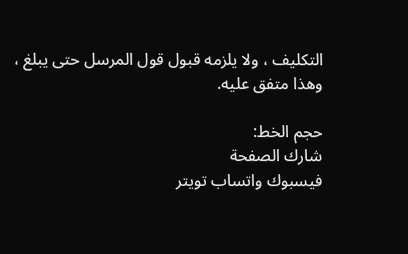التكليف ، ولا يلزمه قبول قول المرسل حتى يبلغ ، وهذا متفق عليه.

حجم الخط:
شارك الصفحة
فيسبوك واتساب تويتر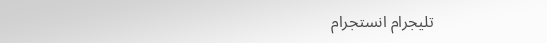تليجرام انستجرام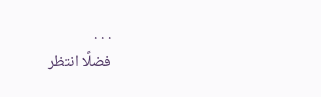. . .
فضلًا انتظر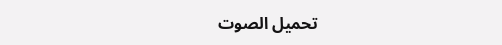تحميل الصوت